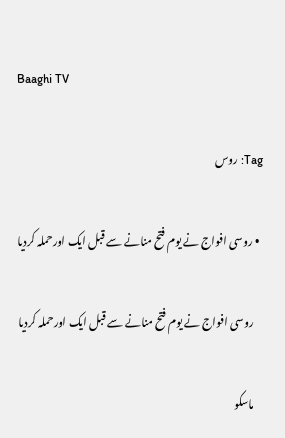Baaghi TV

Tag: روس

  • روسی افواج نے یوم فتح منانے سے قبل ایک اورحملہ کردیا

    روسی افواج نے یوم فتح منانے سے قبل ایک اورحملہ کردیا

    ماسکو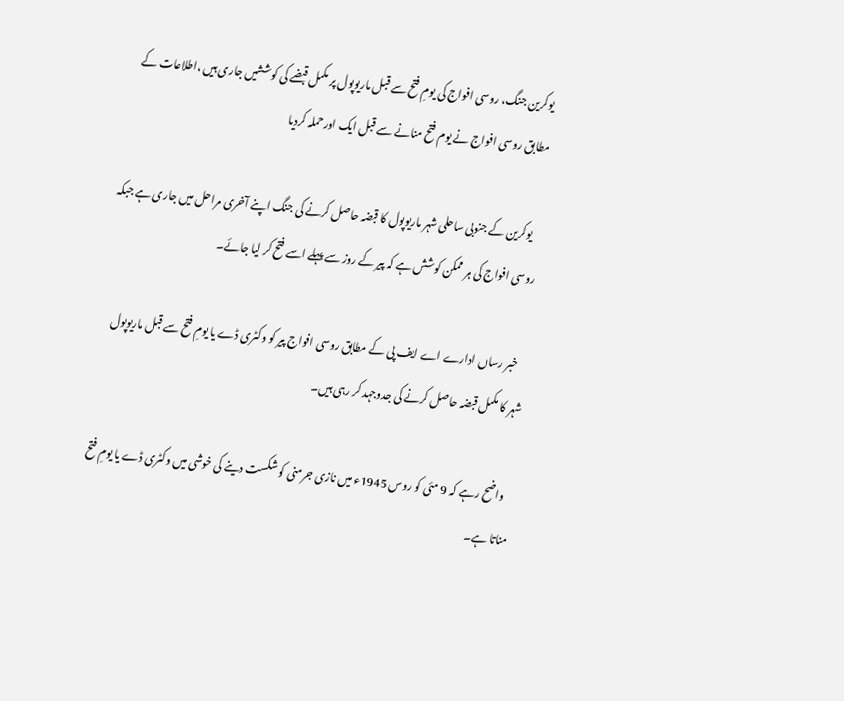یوکرین جنگ، روسی افواج کی یومِ فتح سے قبل ماریوپول پر مکمل قبضے کی کوششیں جاری ہیں ،اطلاعات کے مطابق روسی افواج نے یوم فتح منانے سے قبل ایک اورحملہ کردیا

    یوکرین کے جنوبی ساحلی شہر ماریوپول کا قبضہ حاصل کرنے کی جنگ اپنے آخری مراحل میں جاری ہے جبکہ روسی افواج کی ہر ممکن کوشش ہے کہ پیر کے روز سے پہلے اسے فتح کر لیا جائے۔

    خبر رساں ادارے اے ایف پی کے مطابق روسی افواج پیر کو وکٹری ڈے یا یومِ فتح سے قبل ماریوپول شہر کا مکمل قبضہ حاصل کرنے کی جدوجہد کر رہی ہیں۔

    واضح رہے کہ 9 مئی کو روس 1945ء میں نازی جرمنی کو شکست دینے کی خوشی میں وکٹری ڈے یا یومِ فتح مناتا ہے۔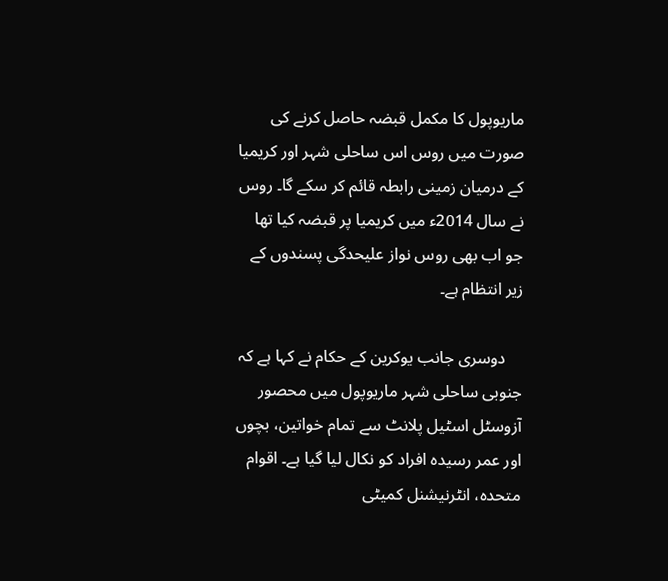ماریوپول کا مکمل قبضہ حاصل کرنے کی صورت میں روس اس ساحلی شہر اور کریمیا کے درمیان زمینی رابطہ قائم کر سکے گا۔ روس نے سال 2014ء میں کریمیا پر قبضہ کیا تھا جو اب بھی روس نواز علیحدگی پسندوں کے زیر انتظام ہے۔

    دوسری جانب یوکرین کے حکام نے کہا ہے کہ جنوبی ساحلی شہر ماریوپول میں محصور آزوسٹل اسٹیل پلانٹ سے تمام خواتین، بچوں اور عمر رسیدہ افراد کو نکال لیا گیا ہے۔ اقوام متحدہ، انٹرنیشنل کمیٹی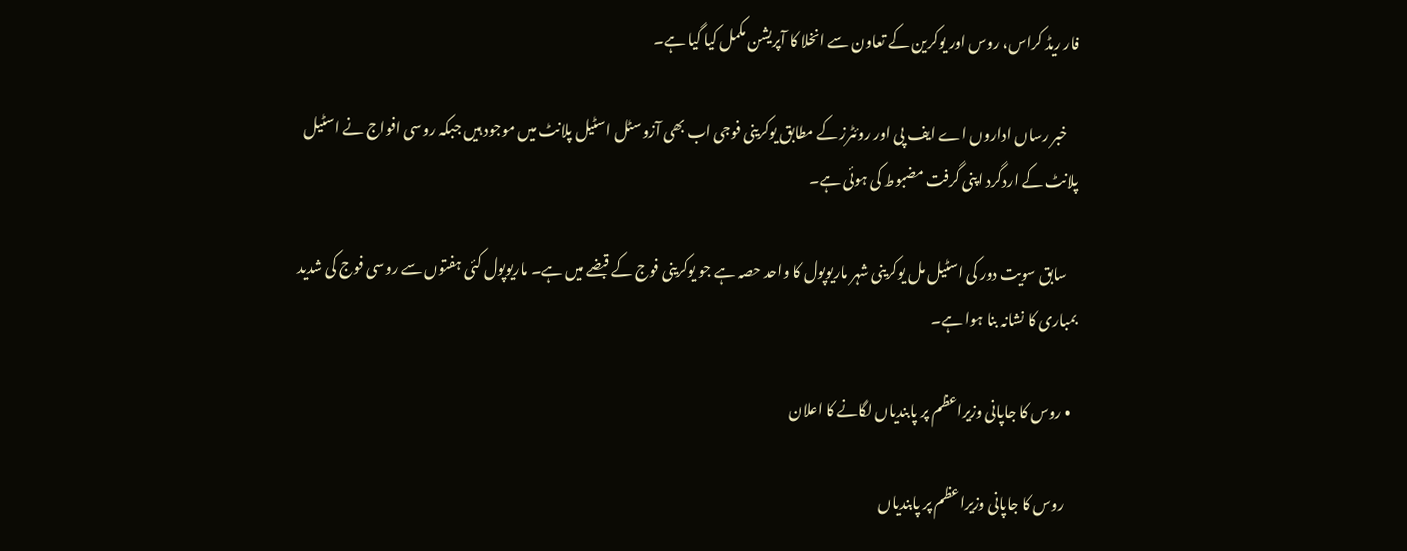فار ریڈ کراس، روس اور یوکرین کے تعاون سے انخلا کا آپریشن مکمل کیا گیا ہے۔

    خبر رساں اداروں اے ایف پی اور روئٹرز کے مطابق یوکرینی فوجی اب بھی آزوسٹل اسٹیل پلانٹ میں موجود ہیں جبکہ روسی افواج نے اسٹیل پلانٹ کے اردگرد اپنی گرفت مضبوط کی ہوئی ہے۔

    سابق سویت دور کی اسٹیل مل یوکرینی شہر ماریوپول کا واحد حصہ ہے جو یوکرینی فوج کے قبضے میں ہے۔ ماریوپول کئی ہفتوں سے روسی فوج کی شدید بمباری کا نشانہ بنا ہوا ہے۔

  • روس کا جاپانی وزیراعظم پر پابندیاں لگانے کا اعلان

    روس کا جاپانی وزیراعظم پر پابندیاں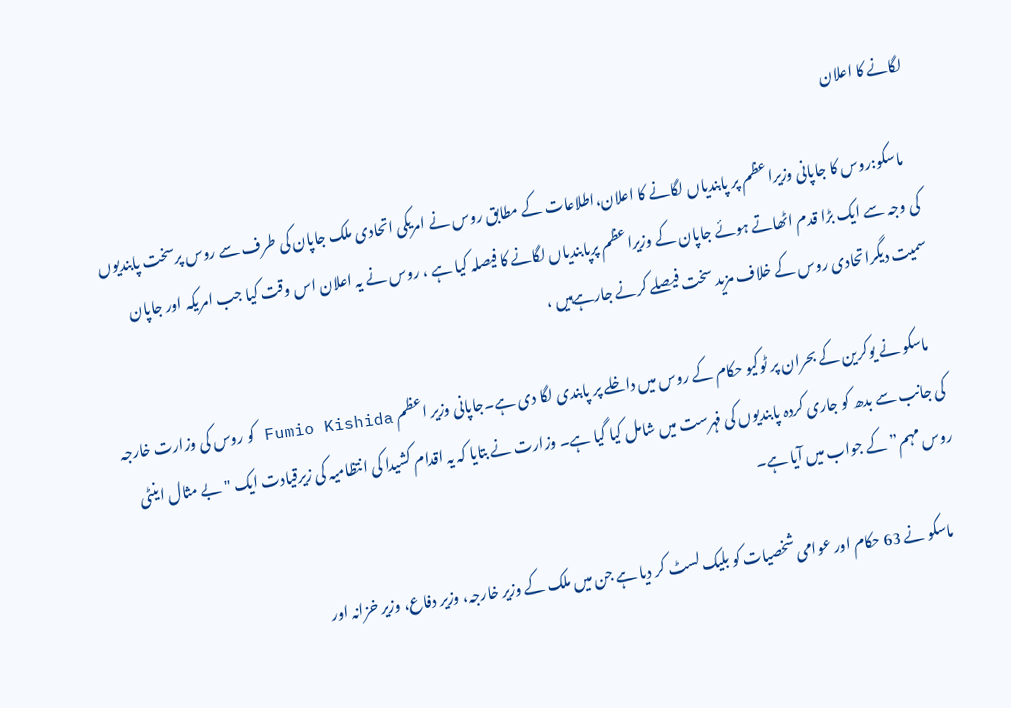لگانے کا اعلان

    ماسکو:روس کا جاپانی وزیراعظم پر پابندیاں لگانے کا اعلان،اطلاعات کے مطابق روس نے امریکی اتحادی ملک جاپان کی طرف سے روس پرسخت پابندیوں کی وجہ سے ایک بڑا قدم اٹھاتے ہوئے جاپان کے وزیراعظم پرپابندیاں لگانے کا فیصلہ کیا ہے ، روس نے یہ اعلان اس وقت کیا جب امریکہ اور جاپان سمیت دیگراتحادی روس کے خلاف مزید سخت فیصلے کرنے جارہےہیں ،

    ماسکو نے یوکرین کے بحران پر ٹوکیو حکام کے روس میں داخلے پر پابندی لگا دی ہے۔جاپانی وزیر اعظم Fumio Kishida کو روس کی وزارت خارجہ کی جانب سے بدھ کو جاری کردہ پابندیوں کی فہرست میں شامل کیا گیا ہے۔ وزارت نے بتایا کہ یہ اقدام کشیدا کی انتظامیہ کی زیرقیادت ایک "بے مثال اینٹی روس مہم” کے جواب میں آیا ہے۔

    ماسکو نے 63 حکام اور عوامی شخصیات کو بلیک لسٹ کر دیا ہے جن میں ملک کے وزیر خارجہ، وزیر دفاع، وزیر خزانہ اور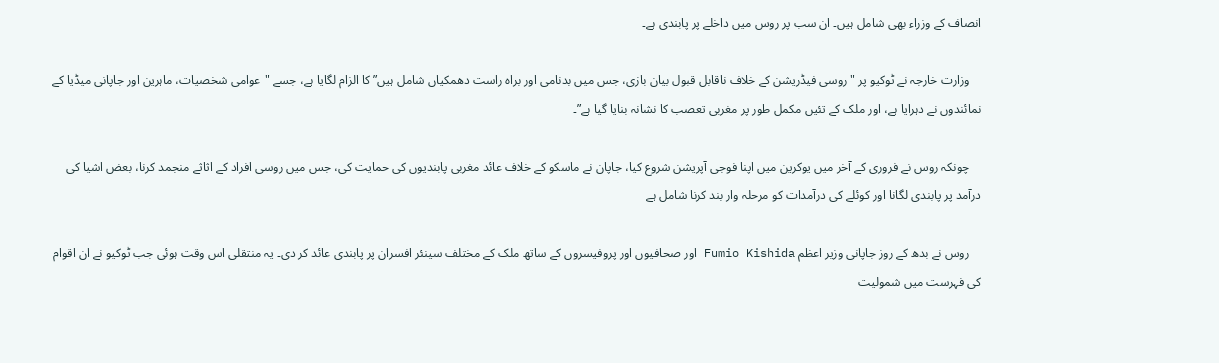انصاف کے وزراء بھی شامل ہیں۔ ان سب پر روس میں داخلے پر پابندی ہے۔

    وزارت خارجہ نے ٹوکیو پر "روسی فیڈریشن کے خلاف ناقابل قبول بیان بازی، جس میں بدنامی اور براہ راست دھمکیاں شامل ہیں” کا الزام لگایا ہے، جسے "عوامی شخصیات، ماہرین اور جاپانی میڈیا کے نمائندوں نے دہرایا ہے، اور ملک کے تئیں مکمل طور پر مغربی تعصب کا نشانہ بنایا گیا ہے”۔

    چونکہ روس نے فروری کے آخر میں یوکرین میں اپنا فوجی آپریشن شروع کیا، جاپان نے ماسکو کے خلاف عائد مغربی پابندیوں کی حمایت کی، جس میں روسی افراد کے اثاثے منجمد کرنا، بعض اشیا کی درآمد پر پابندی لگانا اور کوئلے کی درآمدات کو مرحلہ وار بند کرنا شامل ہے

    روس نے بدھ کے روز جاپانی وزیر اعظم Fumio Kishida اور صحافیوں اور پروفیسروں کے ساتھ ملک کے مختلف سینئر افسران پر پابندی عائد کر دی۔ یہ منتقلی اس وقت ہوئی جب ٹوکیو نے ان اقوام کی فہرست میں شمولیت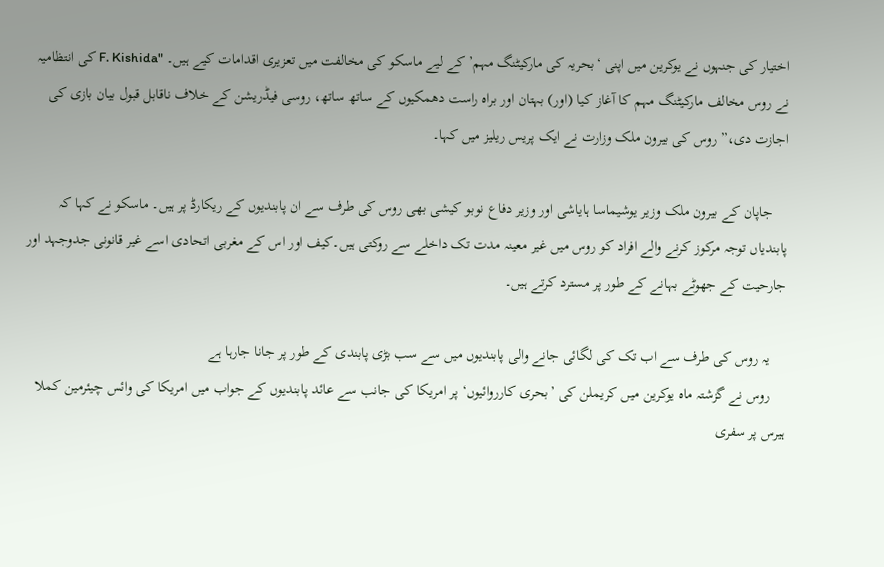اختیار کی جنہوں نے یوکرین میں اپنی ‘بحریہ کی مارکیٹنگ مہم’ کے لیے ماسکو کی مخالفت میں تعزیری اقدامات کیے ہیں۔ "F. Kishida کی انتظامیہ نے روس مخالف مارکیٹنگ مہم کا آغاز کیا (اور) بہتان اور براہ راست دھمکیوں کے ساتھ ساتھ، روسی فیڈریشن کے خلاف ناقابل قبول بیان بازی کی اجازت دی،” روس کی بیرون ملک وزارت نے ایک پریس ریلیز میں کہا۔

    جاپان کے بیرون ملک وزیر یوشیماسا ہایاشی اور وزیر دفاع نوبو کیشی بھی روس کی طرف سے ان پابندیوں کے ریکارڈ پر ہیں۔ ماسکو نے کہا کہ پابندیاں توجہ مرکوز کرنے والے افراد کو روس میں غیر معینہ مدت تک داخلے سے روکتی ہیں۔کیف اور اس کے مغربی اتحادی اسے غیر قانونی جدوجہد اور جارحیت کے جھوٹے بہانے کے طور پر مسترد کرتے ہیں۔

    یہ روس کی طرف سے اب تک کی لگائی جانے والی پابندیوں میں سے سب بڑی پابندی کے طور پر جانا جارہا ہے
    روس نے گزشتہ ماہ یوکرین میں کریملن کی ’بحری کارروائیوں‘ پر امریکا کی جانب سے عائد پابندیوں کے جواب میں امریکا کی وائس چیئرمین کملا ہیرس پر سفری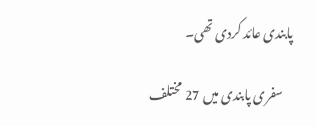پابندی عائد کردی تھی۔

    سفری پابندی میں 27 مختلف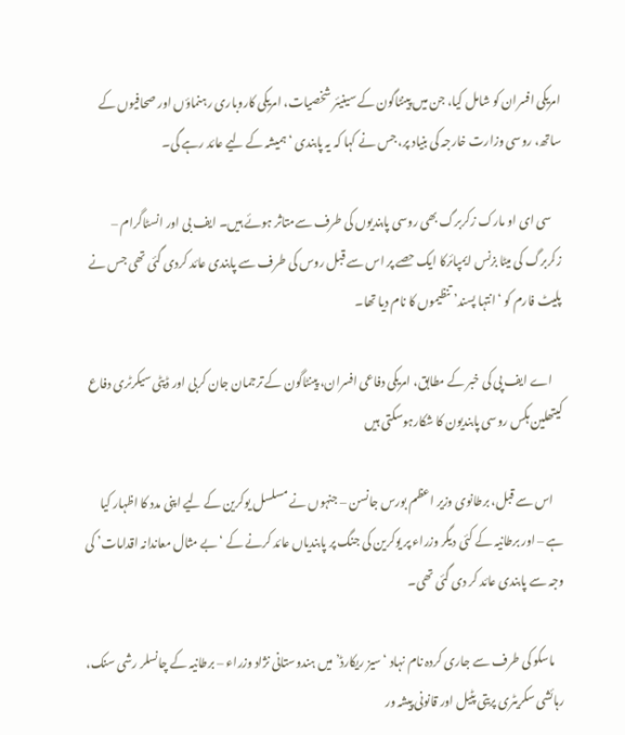امریکی افسران کو شامل کیا، جن میں پینٹاگون کے سینیئر شخصیات، امریکی کاروباری رہنماؤں اور صحافیوں کے ساتھ، روسی وزارت خارجہ کی بنیاد پر، جس نے کہا کہ یہ پابندی ‘ہمیشہ کے لیے عائد رہے گی۔

    سی ای او مارک زکربرگ بھی روسی پابندیوں کی طرف سےمتاثر ہوئے ہیں۔ ایف بی اور انسٹاگرام – زکربرگ کی میٹا بزنس ایمپائرکا ایک حصے پر اس سے قبل روس کی طرف سے پابندی عائد کردی گئی تھی جس نے پلیٹ فارم کو ‘انتہا پسند’ تنظیموں کا نام دیا تھا۔

    اے ایف پی کی خبر کے مطابق، امریکی دفاعی افسران، پینٹاگون کے ترجمان جان کربی اور ڈپٹی سیکرٹری دفاع کیتھلین ہکس روسی پابندیون کا شکارہوسکتی ہیں

    اس سے قبل، برطانوی وزیر اعظم بورس جانسن – جنہوں نے مسلسل یوکرین کے لیے اپنی مدد کا اظہار کیا ہے – اور برطانیہ کے کئی دیگر وزراء پر یوکرین کی جنگ پر پابندیاں عائد کرنے کے ‘بے مثال معاندانہ اقدامات’ کی وجہ سے پابندی عائد کر دی گئی تھی۔

    ماسکو کی طرف سے جاری کردہ نام نہاد ‘سیز ریکارڈ’ میں ہندوستانی نژاد وزراء – برطانیہ کے چانسلر رشی سنک، رہائشی سکریٹری پریتی پٹیل اور قانونی پیشہ ور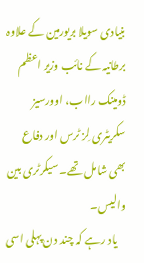بنیادی سویلا بریورمین کے علاوہ برطانیہ کے نائب وزیر اعظم ڈومینک رااب، اوورسیز سکریٹری لِز ٹرس اور دفاع بھی شامل تھے۔ سیکرٹری بین والیس۔
    یاد رہے کہ چند دن پہلی اسی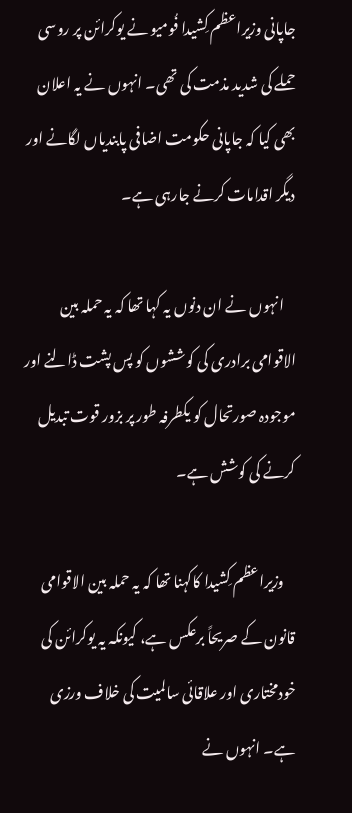جاپانی وزیراعظم کِشیدا فُومیو نے یوکرائن پر روسی حملے کی شدید مذمت کی تھی۔ انہوں نے یہ اعلان بھی کیا کہ جاپانی حکومت اضافی پابندیاں لگانے اور دیگر اقدامات کرنے جارہی ہے۔

    انہوں نے ان دنوں یہ کہا تھا کہ یہ حملہ بین الاقوامی برادری کی کوششوں کو پس پشت ڈالنے اور موجودہ صورتحال کو یکطرفہ طور پر بزور قوت تبدیل کرنے کی کوشش ہے۔

    وزیراعظم کِشیدا کاکہنا تھا کہ یہ حملہ بین الاقوامی قانون کے صریحاً برعکس ہے، کیونکہ یہ یوکرائن کی خودمختاری اور علاقائی سالمیت کی خلاف ورزی ہے۔ انہوں نے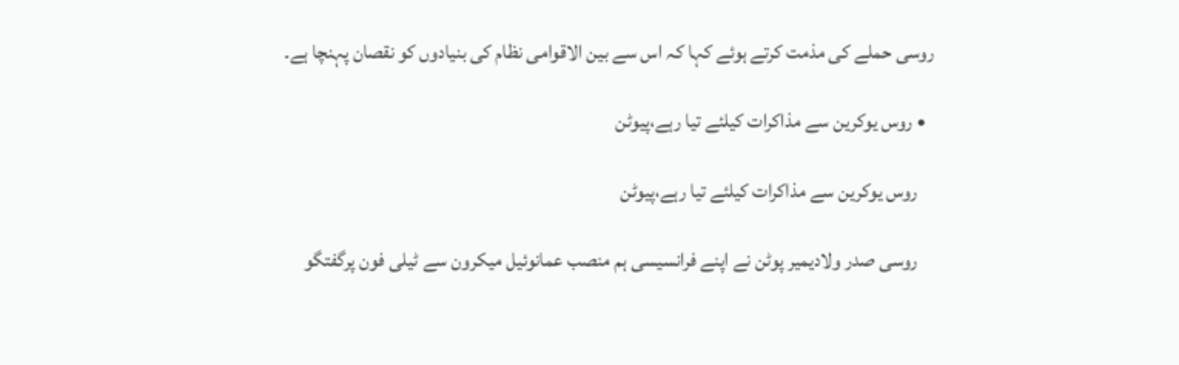روسی حملے کی مذمت کرتے ہوئے کہا کہ اس سے بین الاقوامی نظام کی بنیادوں کو نقصان پہنچا ہے۔

  • روس یوکرین سے مذاکرات کیلئے تیا رہے،پیوٹن

    روس یوکرین سے مذاکرات کیلئے تیا رہے،پیوٹن

    روسی صدر ولادیمیر پوٹن نے اپنے فرانسیسی ہم منصب عمانوئیل میکرون سے ٹیلی فون پرگفتگو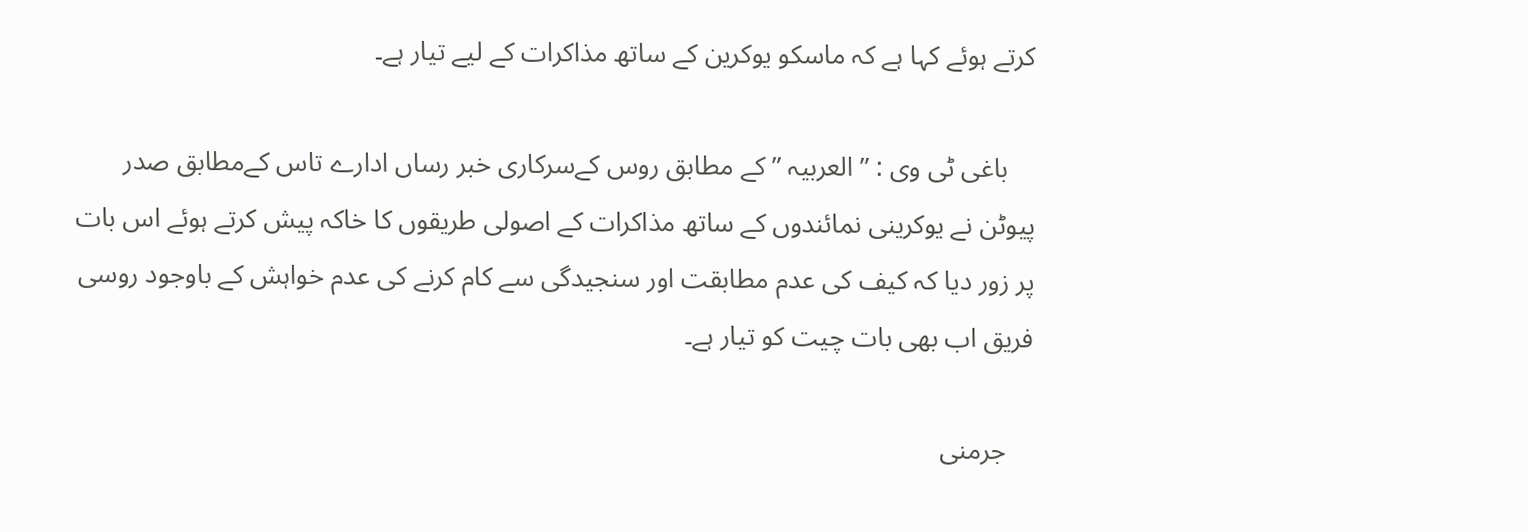کرتے ہوئے کہا ہے کہ ماسکو یوکرین کے ساتھ مذاکرات کے لیے تیار ہے۔

    باغی ٹی وی : ” العربیہ ” کے مطابق روس کےسرکاری خبر رساں ادارے تاس کےمطابق صدر پیوٹن نے یوکرینی نمائندوں کے ساتھ مذاکرات کے اصولی طریقوں کا خاکہ پیش کرتے ہوئے اس بات پر زور دیا کہ کیف کی عدم مطابقت اور سنجیدگی سے کام کرنے کی عدم خواہش کے باوجود روسی فریق اب بھی بات چیت کو تیار ہے۔

    جرمنی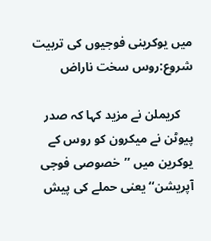میں یوکرینی فوجیوں کی تربیت شروع:روس سخت ناراض

    کریملن نے مزید کہا کہ صدر پیوٹن نے میکرون کو روس کے یوکرین میں ’’خصوصی فوجی آپریشن‘‘ یعنی حملے کی پیش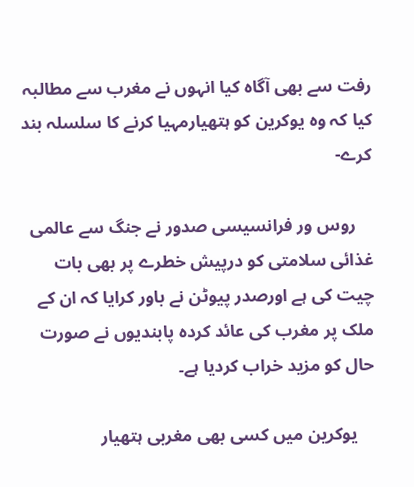رفت سے بھی آگاہ کیا انہوں نے مغرب سے مطالبہ کیا کہ وہ یوکرین کو ہتھیارمہیا کرنے کا سلسلہ بند کرے-

    روس ور فرانسیسی صدور نے جنگ سے عالمی غذائی سلامتی کو درپیش خطرے پر بھی بات چیت کی ہے اورصدر پیوٹن نے باور کرایا کہ ان کے ملک پر مغرب کی عائد کردہ پابندیوں نے صورت حال کو مزید خراب کردیا ہے۔

    یوکرین میں کسی بھی مغربی ہتھیار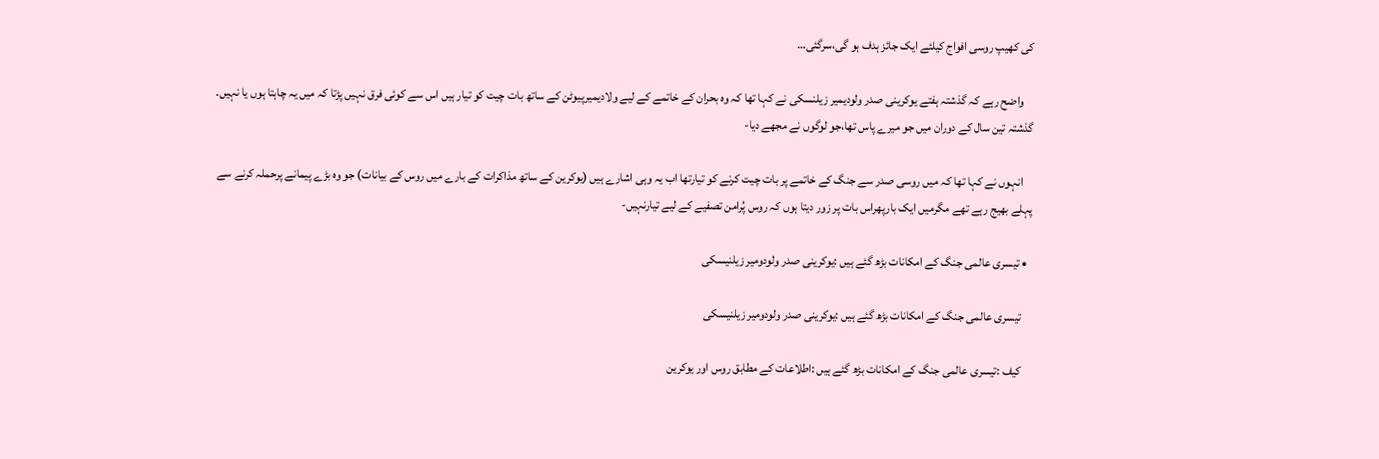کی کھیپ روسی افواج کیلئے ایک جائز ہدف ہو گی،سرگئی…

    واضح رہے کہ گذشتہ ہفتے یوکرینی صدر ولودیمیر زیلنسکی نے کہا تھا کہ وہ بحران کے خاتمے کے لیے ولادیمیرپیوٹن کے ساتھ بات چیت کو تیار ہیں اس سے کوئی فرق نہیں پڑتا کہ میں یہ چاہتا ہوں یا نہیں۔ گذشتہ تین سال کے دوران میں جو میرے پاس تھا،جو لوگوں نے مجھے دیا-

    انہوں نے کہا تھا کہ میں روسی صدر سے جنگ کے خاتمے پر بات چیت کرنے کو تیارتھا اب یہ وہی اشارے ہیں (یوکرین کے ساتھ مذاکرات کے بارے میں روس کے بیانات) جو وہ بڑے پیمانے پرحملہ کرنے سے پہلے بھیج رہے تھے مگرمیں ایک بارپھراس بات پر زور دیتا ہوں کہ روس پُرامن تصفیے کے لیے تیارنہیں-

  • تیسری عالمی جنگ کے امکانات بڑھ گئے ہیں :یوکرینی صدر ولودومیر زیلنیسکی

    تیسری عالمی جنگ کے امکانات بڑھ گئے ہیں :یوکرینی صدر ولودومیر زیلنیسکی

    کیف :تیسری عالمی جنگ کے امکانات بڑھ گئے ہیں :اطلاعات کے مطابق روس اور یوکرین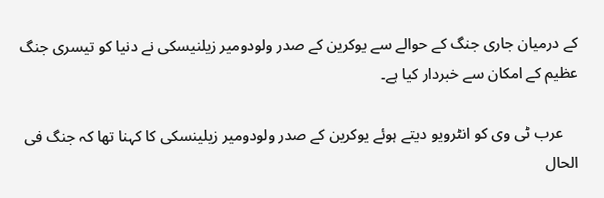کے درمیان جاری جنگ کے حوالے سے یوکرین کے صدر ولودومیر زیلنیسکی نے دنیا کو تیسری جنگ عظیم کے امکان سے خبردار کیا ہے۔

    عرب ٹی وی کو انٹرویو دیتے ہوئے یوکرین کے صدر ولودومیر زیلینسکی کا کہنا تھا کہ جنگ فی الحال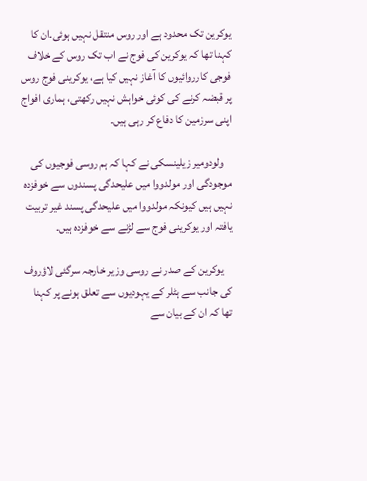یوکرین تک محدود ہے اور روس منتقل نہیں ہوئی۔ان کا کہنا تھا کہ یوکرین کی فوج نے اب تک روس کے خلاف فوجی کارروائیوں کا آغاز نہیں کیا ہے، یوکرینی فوج روس پر قبضہ کرنے کی کوئی خواہش نہیں رکھتی، ہماری افواج اپنی سرزمین کا دفاع کر رہی ہیں۔

    ولودومیر زیلینسکی نے کہا کہ ہم روسی فوجیوں کی موجودگی اور مولدووا میں علیحدگی پسندوں سے خوفزدہ نہیں ہیں کیونکہ مولدووا میں علیحدگی پسند غیر تربیت یافتہ اور یوکرینی فوج سے لڑنے سے خوفزدہ ہیں۔

    یوکرین کے صدر نے روسی وزیر خارجہ سرگئی لاؤروف کی جانب سے ہٹلر کے یہودیوں سے تعلق ہونے پر کہنا تھا کہ ان کے بیان سے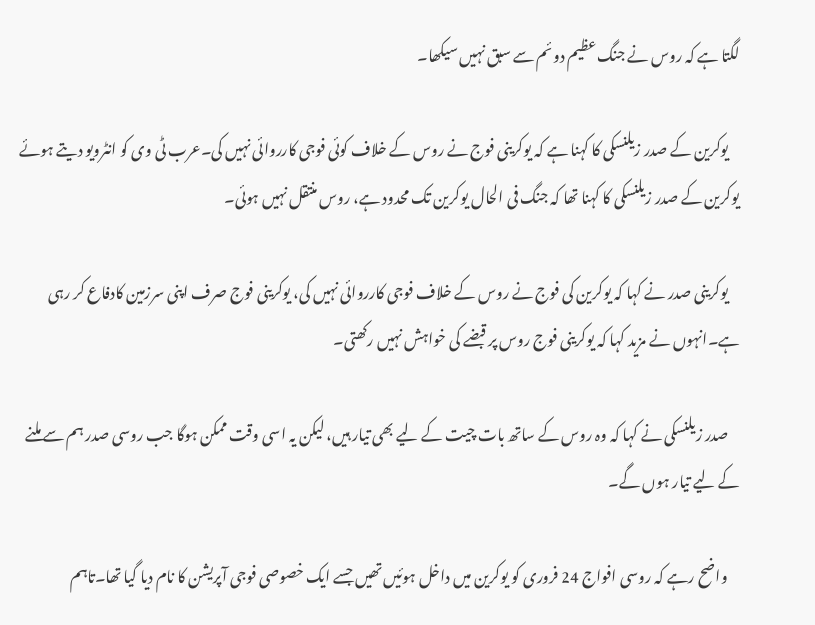لگتا ہے کہ روس نے جنگ عظیم دوئم سے سبق نہیں سیکھا۔

    یوکرین کے صدر زیلنسکی کا کہنا ہے کہ یوکرینی فوج نے روس کے خلاف کوئی فوجی کارروائی نہیں کی۔عرب ٹی وی کو انٹرویو دیتے ہوئے یوکرین کے صدر زیلنسکی کا کہنا تھا کہ جنگ فی الحال یوکرین تک محدود ہے، روس منتقل نہیں ہوئی۔

    یوکرینی صدر نے کہا کہ یوکرین کی فوج نے روس کے خلاف فوجی کارروائی نہیں کی، یوکرینی فوج صرف اپنی سرزمین کادفاع کر رہی ہے۔انہوں نے مزید کہا کہ یوکرینی فوج روس پر قبضے کی خواہش نہیں رکھتی۔

    صدر زیلنسکی نے کہا کہ وہ روس کے ساتھ بات چیت کے لیے بھی تیار ہیں، لیکن یہ اسی وقت ممکن ہوگا جب روسی صدر ہم سے ملنے کے لیے تیار ہوں گے۔

    واضح رہے کہ روسی افواج 24 فروری کو یوکرین میں داخل ہوئیں تھیں جسے ایک خصوصی فوجی آپریشن کا نام دیا گیا تھا۔تاہم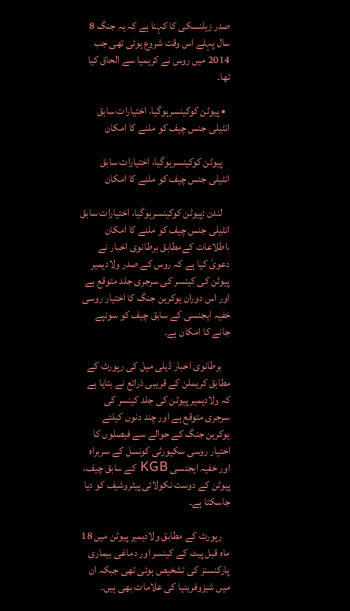صدر زیلنسکی کا کہنا ہے کہ یہ جنگ 8 سال پہلے اس وقت شروع ہوئی تھی جب 2014 میں روس نے کریمیا سے الحاق کیا تھا۔

  • پیوٹن کوکینسرہوگیا، اختیارات سابق انٹیلی جنس چیف کو ملنے کا امکان

    پیوٹن کوکینسرہوگیا، اختیارات سابق انٹیلی جنس چیف کو ملنے کا امکان

    لندن :پیوٹن کوکینسرہوگیا، اختیارات سابق انٹیلی جنس چیف کو ملنے کا امکان ،اطلاعات کےمطابق برطانوی اخبار نے دعویٰ کیا ہے کہ روس کے صدر ولادیمیر پیوٹن کی کینسر کی سرجری جلد متوقع ہے اور اس دوران یوکرین جنگ کا اختیار روسی خفیہ ایجنسی کے سابق چیف کو سونپے جانے کا امکان ہے۔

    برطانوی اخبار ڈیلی میل کی رپورٹ کے مطابق کریملن کے قریبی ذرائع نے بتایا ہے کہ ولادیمیر پیوٹن کی جلد کینسر کی سرجری متوقع ہے اور چند دنوں کیلئے یوکرین جنگ کے حوالے سے فیصلوں کا اختیار روسی سکیورٹی کونسل کے سربراہ اور خفیہ ایجنسی KGB کے سابق چیف، پیوٹن کے دوست نکولائی پیٹروشیف کو دیا جاسکتا ہے۔

    رپورٹ کے مطابق ولادیمیر پیوٹن میں 18 ماہ قبل پیٹ کے کینسر اور دماغی بیماری پارکنسنز کی تشخیص ہوئی تھی جبکہ ان میں شیزوفرینیا کی علامات بھی ہیں۔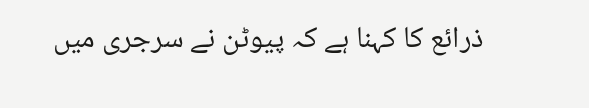ذرائع کا کہنا ہے کہ پیوٹن نے سرجری میں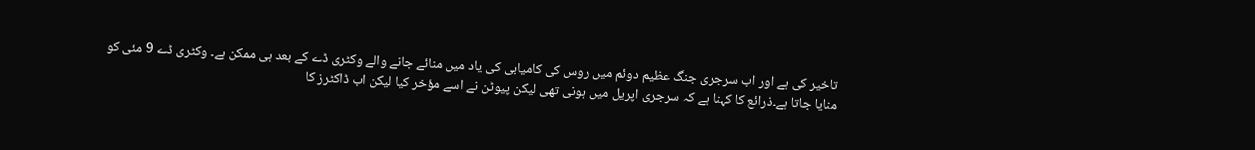تاخیر کی ہے اور اب سرجری جنگ عظیم دوئم میں روس کی کامیابی کی یاد میں منائے جانے والے وکٹری ڈے کے بعد ہی ممکن ہے۔ وکٹری ڈے 9 مئی کو منایا جاتا ہے۔ذرائع کا کہنا ہے کہ سرجری اپریل میں ہونی تھی لیکن پیوٹن نے اسے مؤخر کیا لیکن اب ڈاکٹرز کا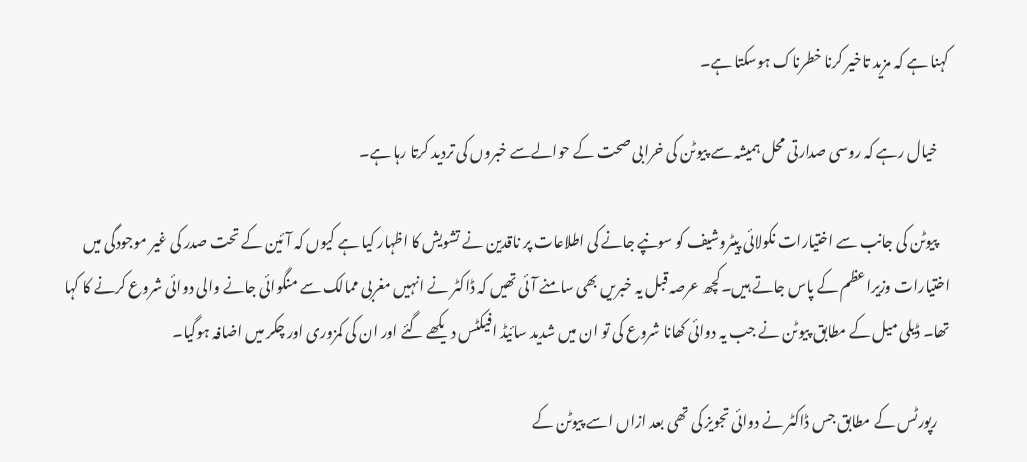کہنا ہے کہ مزید تاخیر کرنا خطرناک ہوسکتا ہے۔

    خیال رہے کہ روسی صدارتی محل ہمیشہ سے پیوٹن کی خرابی صحت کے حوالےسے خبروں کی تردید کرتا رہا ہے۔

    پیوٹن کی جانب سے اختیارات نکولائی پیٹروشیف کو سونپے جانے کی اطلاعات پر ناقدین نے تشویش کا اظہار کیا ہے کیوں کہ آئین کے تحت صدر کی غیر موجودگی میں اختیارات وزیراعظم کے پاس جاتے ہیں۔کچھ عرصہ قبل یہ خبریں بھی سامنے آئی تھیں کہ ڈاکٹر نے انہیں مغربی ممالک سے منگوائی جانے والی دوائی شروع کرنے کا کہا تھا۔ ڈیلی میل کے مطابق پیوٹن نے جب یہ دوائی کھانا شروع کی تو ان میں شدید سائیڈ افیکٹس دیکھے گئے اور ان کی کمزوری اور چکر میں اضافہ ہوگیا۔

    رپورٹس کے مطابق جس ڈاکٹر نے دوائی تجویز کی تھی بعد ازاں اسے پیوٹن کے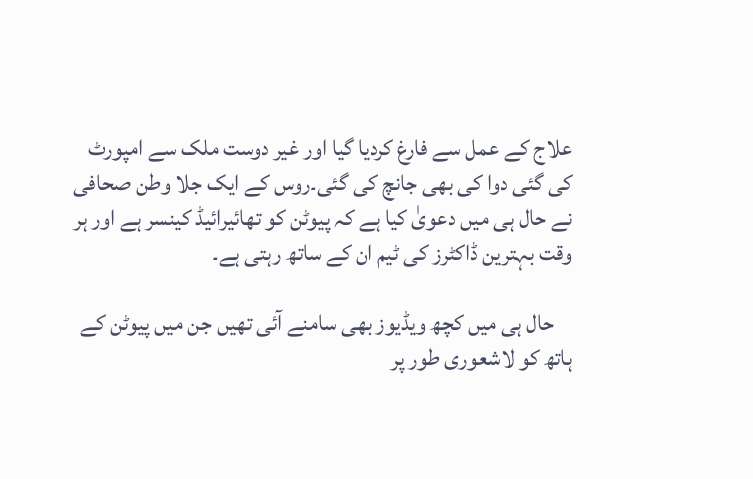علاج کے عمل سے فارغ کردیا گیا اور غیر دوست ملک سے امپورٹ کی گئی دوا کی بھی جانچ کی گئی۔روس کے ایک جلا وطن صحافی نے حال ہی میں دعویٰ کیا ہے کہ پیوٹن کو تھائیرائیڈ کینسر ہے اور ہر وقت بہترین ڈاکٹرز کی ٹیم ان کے ساتھ رہتی ہے۔

    حال ہی میں کچھ ویڈیوز بھی سامنے آئی تھیں جن میں پیوٹن کے ہاتھ کو لاشعوری طور پر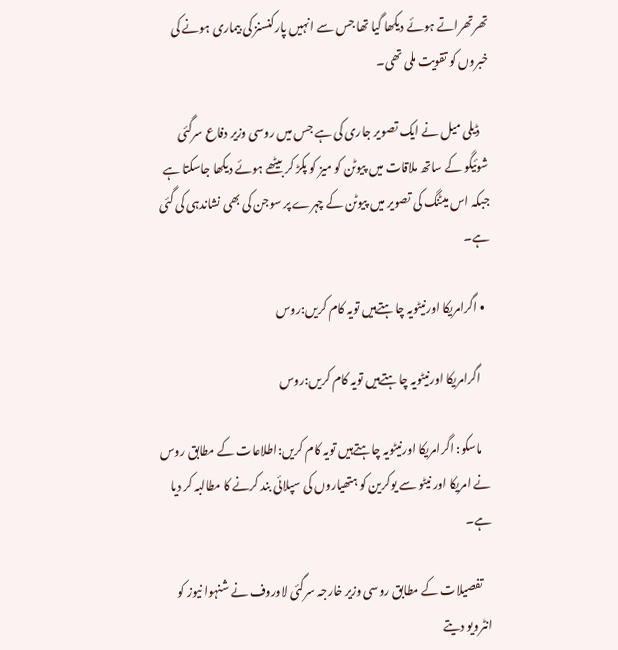تھرتھراتے ہوئے دیکھا گیا تھا جس سے انہیں پارکنسنز کی بیماری ہونے کی خبروں کو تقویت ملی تھی۔

    ڈیلی میل نے ایک تصویر جاری کی ہے جس میں روسی وزیر دفاع سرگئی شوئیگو کے ساتھ ملاقات میں پیوٹن کو میز کو پکڑ کر بیٹھے ہوئے دیکھا جاسکتا ہے جبکہ اس میٹنگ کی تصویر میں پیوٹن کے چہرے پر سوجن کی بھی نشاندہی کی گئی ہے۔

  • اگرامریکا اورنیٹویہ چاہتےہیں تویہ کام کریں:روس

    اگرامریکا اورنیٹویہ چاہتےہیں تویہ کام کریں:روس

    ماسکو: اگرامریکا اورنیٹویہ چاہتےہیں تویہ کام کریں:اطلاعات کے مطابق روس نے امریکا اور نیٹو سے یوکرین کو ہتھیاروں کی سپلائی بند کرنے کا مطالبہ کر دیا ہے۔

    تفصیلات کے مطابق روسی وزیر خارجہ سرگئی لاوروف نے شنہوا نیوز کو انٹرویو دیتے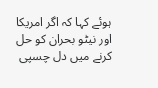ہوئے کہا کہ اگر امریکا اور نیٹو بحران کو حل کرنے میں دل چسپی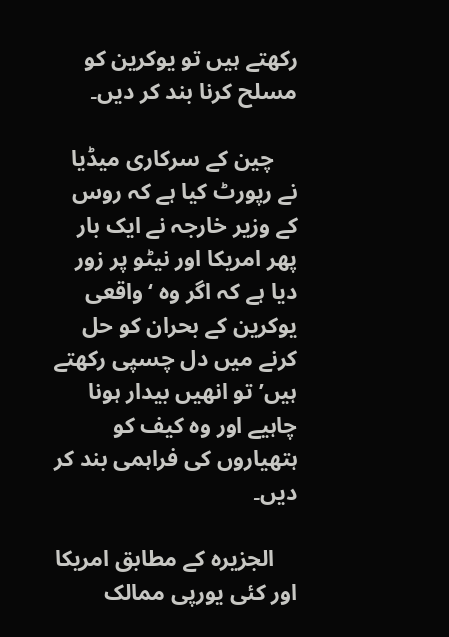رکھتے ہیں تو یوکرین کو مسلح کرنا بند کر دیں۔

    چین کے سرکاری میڈیا نے رپورٹ کیا ہے کہ روس کے وزیر خارجہ نے ایک بار پھر امریکا اور نیٹو پر زور دیا ہے کہ اگر وہ ‘واقعی یوکرین کے بحران کو حل کرنے میں دل چسپی رکھتے ہیں’ تو انھیں بیدار ہونا چاہیے اور وہ کیف کو ہتھیاروں کی فراہمی بند کر دیں۔

    الجزیرہ کے مطابق امریکا اور کئی یورپی ممالک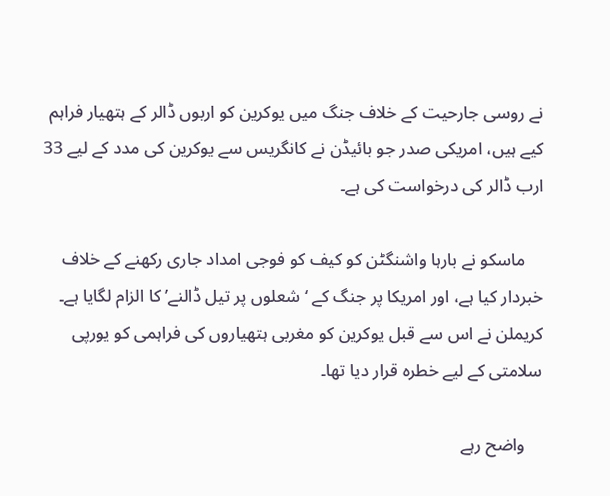نے روسی جارحیت کے خلاف جنگ میں یوکرین کو اربوں ڈالر کے ہتھیار فراہم کیے ہیں، امریکی صدر جو بائیڈن نے کانگریس سے یوکرین کی مدد کے لیے 33 ارب ڈالر کی درخواست کی ہے۔

    ماسکو نے بارہا واشنگٹن کو کیف کو فوجی امداد جاری رکھنے کے خلاف خبردار کیا ہے، اور امریکا پر جنگ کے ‘شعلوں پر تیل ڈالنے’ کا الزام لگایا ہے۔ کریملن نے اس سے قبل یوکرین کو مغربی ہتھیاروں کی فراہمی کو یورپی سلامتی کے لیے خطرہ قرار دیا تھا۔

    واضح رہے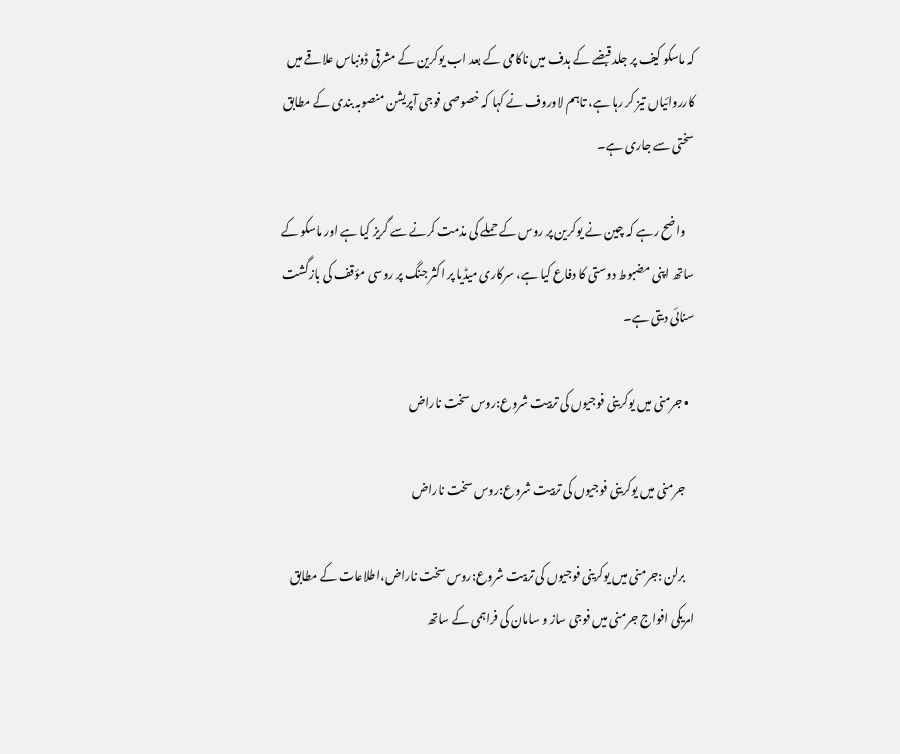کہ ماسکو کیف پر جلد قبضے کے ہدف میں ناکامی کے بعد اب یوکرین کے مشرقی ڈونباس علاقے میں کارروائیاں تیز کر رہا ہے، تاہم لاوروف نے کہا کہ خصوصی فوجی آپریشن منصوبہ بندی کے مطابق سختی سے جاری ہے۔

    واضح رہے کہ چین نے یوکرین پر روس کے حملے کی مذمت کرنے سے گریز کیا ہے اور ماسکو کے ساتھ اپنی مضبوط دوستی کا دفاع کیا ہے، سرکاری میڈیا پر اکثر جنگ پر روسی مؤقف کی بازگشت سنائی دیتی ہے۔

  • جرمنی میں یوکرینی فوجیوں کی تربیت شروع:روس سخت ناراض

    جرمنی میں یوکرینی فوجیوں کی تربیت شروع:روس سخت ناراض

    برلن :جرمنی میں یوکرینی فوجیوں کی تربیت شروع:روس سخت ناراض،اطلاعات کے مطابق امریکی افواج جرمنی میں فوجی ساز و سامان کی فراہمی کے ساتھ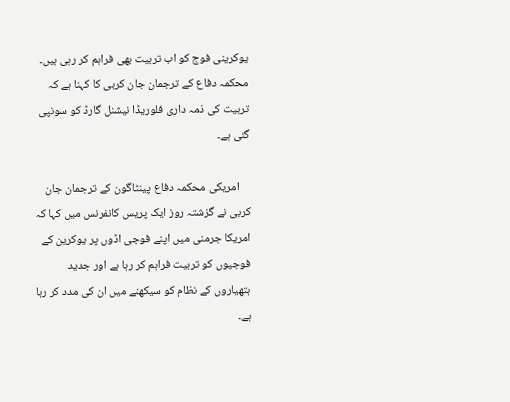یوکرینی فوج کو اب تربیت بھی فراہم کر رہی ہیں۔ محکمہ دفاع کے ترجمان جان کربی کا کہنا ہے کہ تربیت کی ذمہ داری فلوریڈا نیشنل گارڈ کو سونپی گئی ہے۔

    امریکی محکمہ دفاع پینٹاگون کے ترجمان جان کربی نے گزشتہ روز ایک پریس کانفرنس میں کہا کہ امریکا جرمنی میں اپنے فوجی اڈوں پر یوکرین کے فوجیوں کو تربیت فراہم کر رہا ہے اور جدید ہتھیاروں کے نظام کو سیکھنے میں ان کی مدد کر رہا ہے۔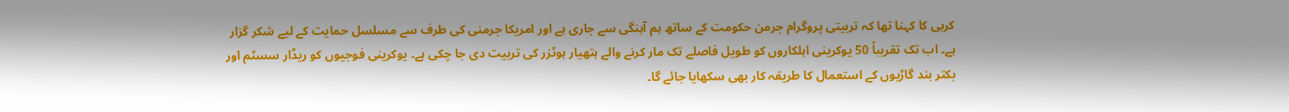کربی کا کہنا تھا کہ تربیتی پروگرام جرمن حکومت کے ساتھ ہم آہنگی سے جاری ہے اور امریکا جرمنی کی طرف سے مسلسل حمایت کے لیے شکر گزار ہے۔ اب تک تقریباً 50 یوکرینی اہلکاروں کو طویل فاصلے تک مار کرنے والے ہتھیار ہوٹزر کی تربیت دی جا چکی ہے۔ یوکرینی فوجیوں کو ریڈار سسٹم اور بکتر بند گاڑیوں کے استعمال کا طریقہ کار بھی سکھایا جائے گا۔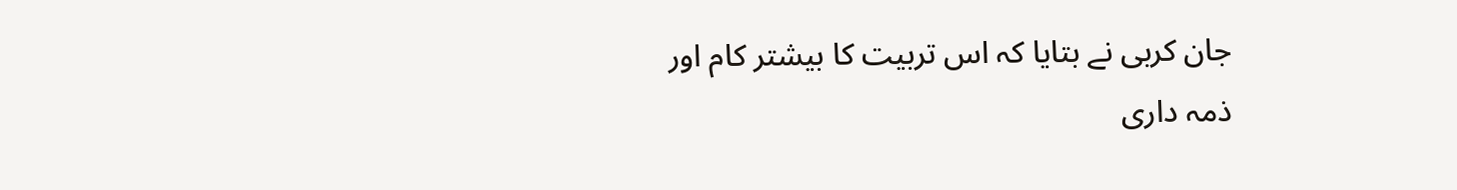جان کربی نے بتایا کہ اس تربیت کا بیشتر کام اور ذمہ داری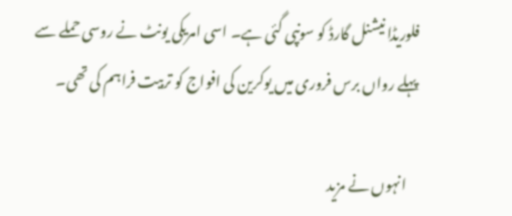فلوریڈا نیشنل گارڈ کو سونپی گئی ہے۔ اسی امریکی یونٹ نے روسی حملے سے پہلے رواں برس فروری میں یوکرین کی افواج کو تربیت فراہم کی تھی۔

    انہوں نے مزید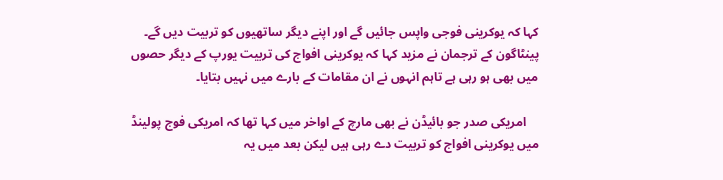کہا کہ یوکرینی فوجی واپس جائیں گے اور اپنے دیگر ساتھیوں کو تربیت دیں گے۔ پینٹاگون کے ترجمان نے مزید کہا کہ یوکرینی افواج کی تربیت یورپ کے دیگر حصوں میں بھی ہو رہی ہے تاہم انہوں نے ان مقامات کے بارے میں نہیں بتایا۔

    امریکی صدر جو بائیڈن نے بھی مارچ کے اواخر میں کہا تھا کہ امریکی فوج پولینڈ میں یوکرینی افواج کو تربیت دے رہی ہیں لیکن بعد میں یہ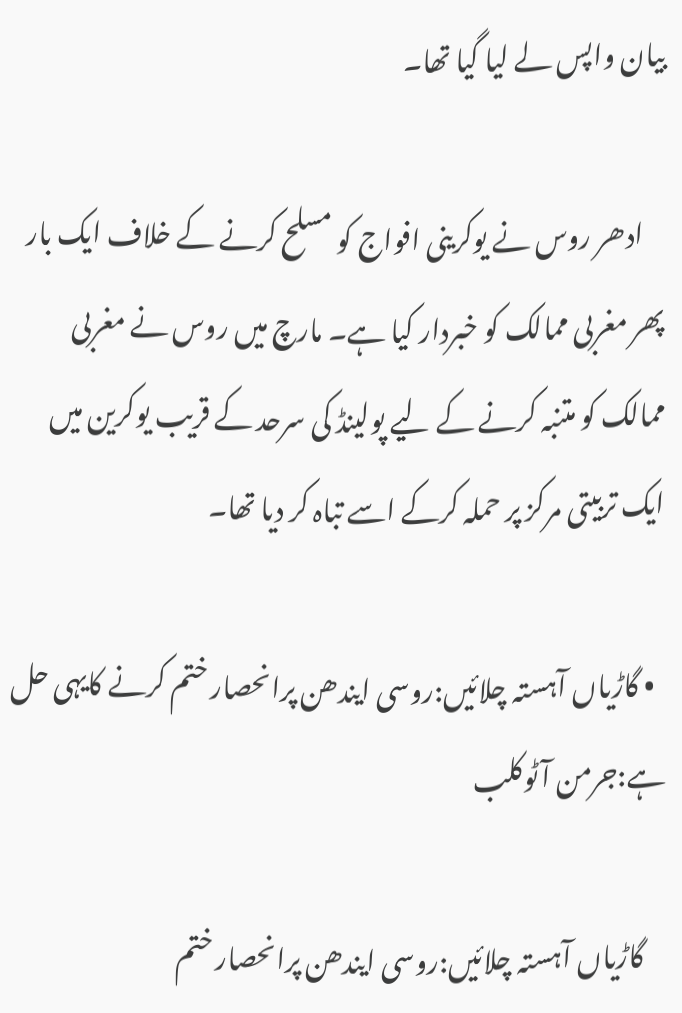بیان واپس لے لیا گیا تھا۔

    ادھر روس نے یوکرینی افواج کو مسلح کرنے کے خلاف ایک بار پھر مغربی ممالک کو خبردار کیا ہے۔ مارچ میں روس نے مغربی ممالک کو متنبہ کرنے کے لیے پولینڈ کی سرحد کے قریب یوکرین میں ایک تربیتی مرکز پر حملہ کرکے اسے تباہ کر دیا تھا۔

  • گاڑیاں آہستہ چلائیں:روسی ایندھن پرانحصار ختم کرنے کایہی حل ہے:جرمن آٹوکلب

    گاڑیاں آہستہ چلائیں:روسی ایندھن پرانحصار ختم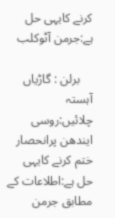کرنے کایہی حل ہے:جرمن آٹوکلب

    برلن : گاڑیاں آہستہ چلائیں:روسی ایندھن پرانحصار ختم کرنے کایہی حل ہے:اطلاعات کے مطابق جرمن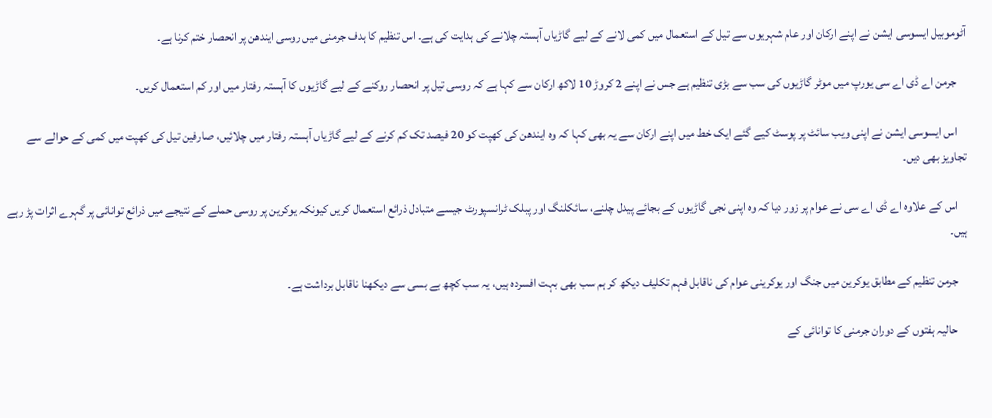آٹوموبیل ایسوسی ایشن نے اپنے ارکان اور عام شہریوں سے تیل کے استعمال میں کمی لانے کے لیے گاڑیاں آہستہ چلانے کی ہدایت کی ہے۔ اس تنظیم کا ہدف جرمنی میں روسی ایندھن پر انحصار ختم کرنا ہے۔

    جرمن اے ڈی اے سی یورپ میں موٹر گاڑیوں کی سب سے بڑی تنظیم ہے جس نے اپنے 2 کروڑ 10 لاکھ ارکان سے کہا ہے کہ روسی تیل پر انحصار روکنے کے لیے گاڑیوں کا آہستہ رفتار میں اور کم استعمال کریں۔

    اس ایسوسی ایشن نے اپنی ویب سائٹ پر پوسٹ کیے گئے ایک خط میں اپنے ارکان سے یہ بھی کہا کہ وہ ایندھن کی کھپت کو 20 فیصد تک کم کرنے کے لیے گاڑیاں آہستہ رفتار میں چلائیں، صارفین تیل کی کھپت میں کمی کے حوالے سے تجاویز بھی دیں۔

    اس کے علاوہ اے ڈی اے سی نے عوام پر زور دیا کہ وہ اپنی نجی گاڑیوں کے بجائے پیدل چلنے، سائکلنگ اور پبلک ٹرانسپورٹ جیسے متبادل ذرائع استعمال کریں کیونکہ یوکرین پر روسی حملے کے نتیجے میں ذرائع توانائی پر گہرے اثرات پڑ رہے ہیں۔

    جرمن تنظیم کے مطابق یوکرین میں جنگ اور یوکرینی عوام کی ناقابل فہم تکلیف دیکھ کر ہم سب بھی بہت افسردہ ہیں، یہ سب کچھ بے بسی سے دیکھنا ناقابل برداشت ہے۔

    حالیہ ہفتوں کے دوران جرمنی کا توانائی کے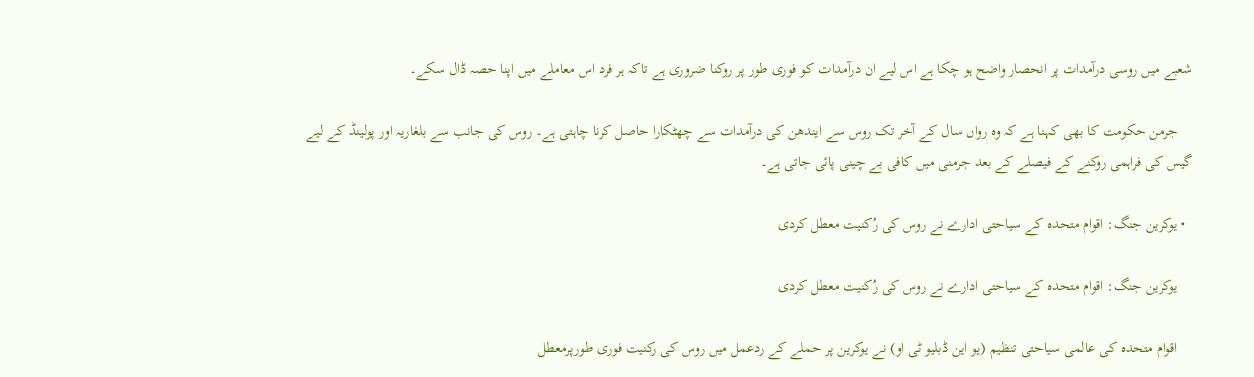شعبے میں روسی درآمدات پر انحصار واضح ہو چکا ہے اس لیے ان درآمدات کو فوری طور پر روکنا ضروری ہے تاکہ ہر فرد اس معاملے میں اپنا حصہ ڈال سکے۔

    جرمن حکومت کا بھی کہنا ہے کہ وہ رواں سال کے آخر تک روس سے ایندھن کی درآمدات سے چھٹکارا حاصل کرنا چاہتی ہے۔ روس کی جانب سے بلغاریہ اور پولینڈ کے لیے گیس کی فراہمی روکنے کے فیصلے کے بعد جرمنی میں کافی بے چینی پائی جاتی ہے۔

  • یوکرین جنگ: اقوام متحدہ کے سیاحتی ادارے نے روس کی رُکنیت معطل کردی

    یوکرین جنگ: اقوام متحدہ کے سیاحتی ادارے نے روس کی رُکنیت معطل کردی

    اقوام متحدہ کی عالمی سیاحتی تنظیم (یو این ڈبلیو ٹی او) نے یوکرین پر حملے کے ردعمل میں روس کی رکنیت فوری طورپرمعطل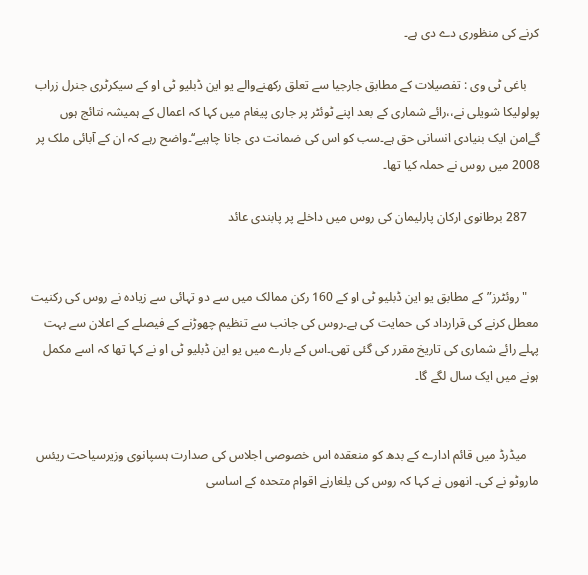کرنے کی منظوری دے دی ہے۔

    باغی ٹی وی : تفصیلات کے مطابق جارجیا سے تعلق رکھنےوالے یو این ڈبلیو ٹی او کے سیکرٹری جنرل زراب پولولیکا شویلی نے،،رائے شماری کے بعد اپنے ٹوئٹر پر جاری پیغام میں کہا کہ اعمال کے ہمیشہ نتائج ہوں گےامن ایک بنیادی انسانی حق ہے۔سب کو اس کی ضمانت دی جانا چاہیے‘‘۔واضح رہے کہ ان کے آبائی ملک پر 2008 میں روس نے حملہ کیا تھا۔

    287 برطانوی ارکان پارلیمان کی روس میں داخلے پر پابندی عائد


    "روئٹرز” کے مطابق یو این ڈبلیو ٹی او کے 160 رکن ممالک میں سے دو تہائی سے زیادہ نے روس کی رکنیت معطل کرنے کی قرارداد کی حمایت کی ہے۔روس کی جانب سے تنظیم چھوڑنے کے فیصلے کے اعلان سے بہت پہلے رائے شماری کی تاریخ مقرر کی گئی تھی۔اس کے بارے میں یو این ڈبلیو ٹی او نے کہا تھا کہ اسے مکمل ہونے میں ایک سال لگے گا۔


    میڈرڈ میں قائم ادارے کے بدھ کو منعقدہ اس خصوصی اجلاس کی صدارت ہسپانوی وزیرسیاحت ریئس ماروٹو نے کی۔ انھوں نے کہا کہ روس کی یلغارنے اقوام متحدہ کے اساسی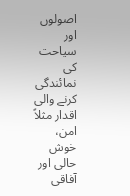اصولوں اور سیاحت کی نمائندگی کرنے والی اقدار مثلاً امن، خوش حالی اور آفاقی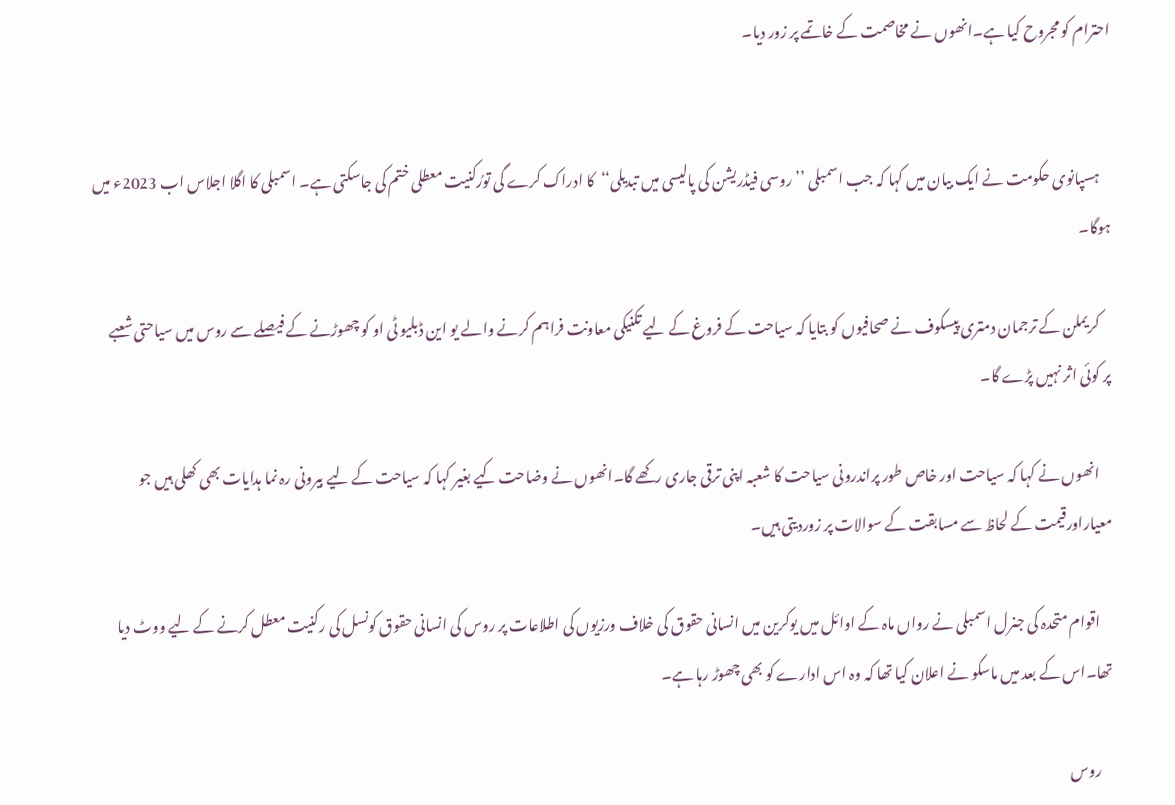احترام کو مجروح کیا ہے۔انھوں نے مخاصمت کے خاتمے پر زور دیا۔


    ہسپانوی حکومت نے ایک بیان میں کہا کہ جب اسمبلی ’’روسی فیڈریشن کی پالیسی میں تبدیلی‘‘کا ادراک کرے گی تورُکنیت معطلی ختم کی جاسکتی ہے۔ اسمبلی کا اگلا اجلاس اب 2023ء میں ہوگا۔

    کریملن کے ترجمان دمتری پیسکوف نے صحافیوں کو بتایا کہ سیاحت کے فروغ کے لیے تکنیکی معاونت فراہم کرنے والے یو این ڈبلیو ٹی او کو چھوڑنے کے فیصلے سے روس میں سیاحتی شعبے پر کوئی اثر نہیں پڑے گا۔

    انھوں نے کہا کہ سیاحت اور خاص طور پراندرونی سیاحت کا شعبہ اپنی ترقی جاری رکھے گا۔انھوں نے وضاحت کیے بغیر کہا کہ سیاحت کے لیے بیرونی رہ نما ہدایات بھی کھلی ہیں جو معیاراورقیمت کے لحاظ سے مسابقت کے سوالات پر زوردیتی ہیں۔

    اقوام متحدہ کی جنرل اسمبلی نے رواں ماہ کے اوائل میں یوکرین میں انسانی حقوق کی خلاف ورزیوں کی اطلاعات پر روس کی انسانی حقوق کونسل کی رکنیت معطل کرنے کے لیے ووٹ دیا تھا۔اس کے بعد میں ماسکو نے اعلان کیا تھا کہ وہ اس ادارے کو بھی چھوڑ رہا ہے۔

    روس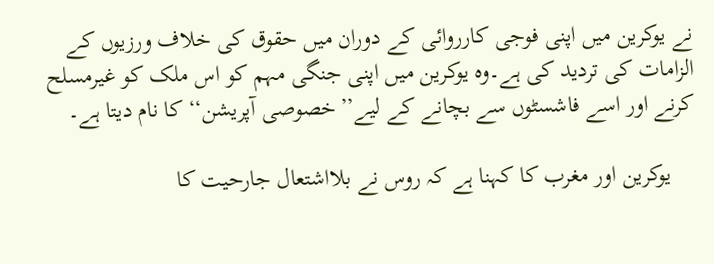نے یوکرین میں اپنی فوجی کارروائی کے دوران میں حقوق کی خلاف ورزیوں کے الزامات کی تردید کی ہے۔وہ یوکرین میں اپنی جنگی مہم کو اس ملک کو غیرمسلح کرنے اور اسے فاشسٹوں سے بچانے کے لیے’’خصوصی آپریشن‘‘ کا نام دیتا ہے۔

    یوکرین اور مغرب کا کہنا ہے کہ روس نے بلااشتعال جارحیت کا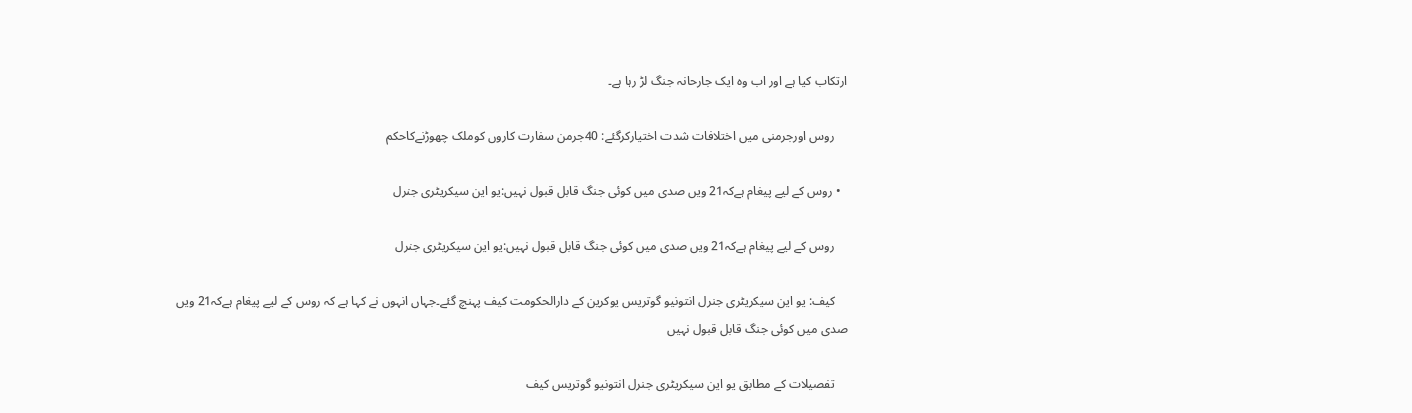ارتکاب کیا ہے اور اب وہ ایک جارحانہ جنگ لڑ رہا ہے۔

    روس اورجرمنی میں اختلافات شدت اختیارکرگئے: 40جرمن سفارت کاروں کوملک چھوڑنےکاحکم

  • روس کے لیے پیغام ہےکہ21 ویں صدی میں کوئی جنگ قابل قبول نہیں:یو این سیکریٹری جنرل

    روس کے لیے پیغام ہےکہ21 ویں صدی میں کوئی جنگ قابل قبول نہیں:یو این سیکریٹری جنرل

    کیف: یو این سیکریٹری جنرل انتونیو گوتریس یوکرین کے دارالحکومت کیف پہنچ گئے۔جہاں انہوں نے کہا ہے کہ روس کے لیے پیغام ہےکہ21 ویں صدی میں کوئی جنگ قابل قبول نہیں

    تفصیلات کے مطابق یو این سیکریٹری جنرل انتونیو گوتریس کیف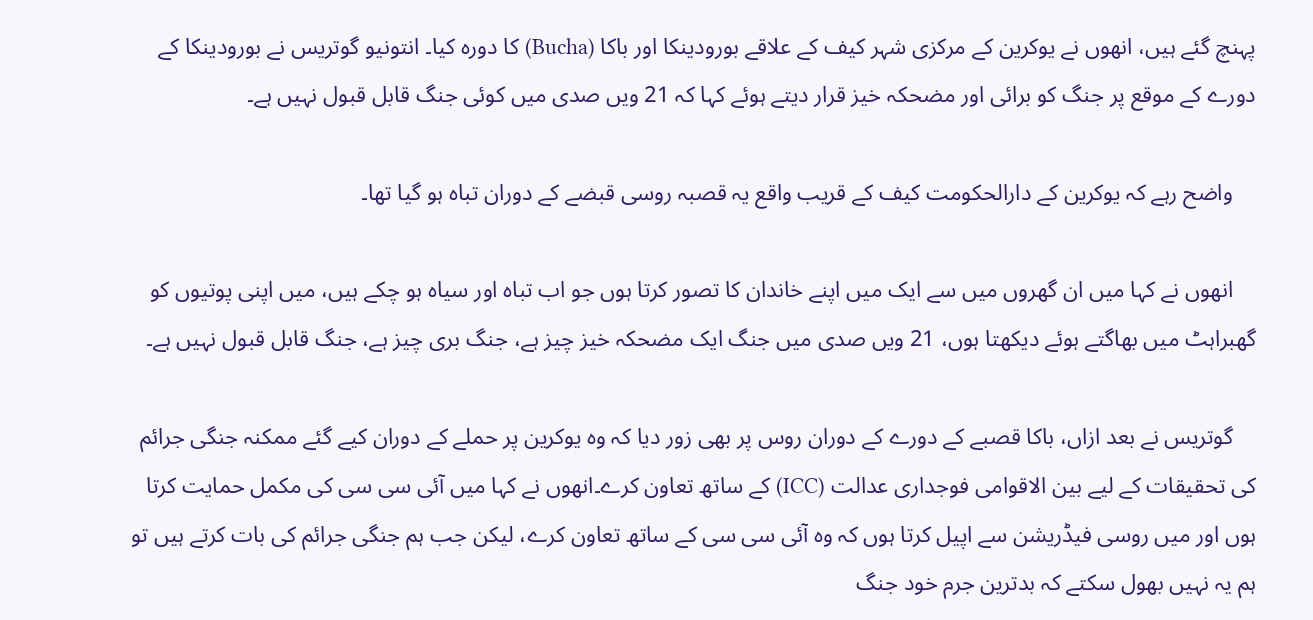پہنچ گئے ہیں، انھوں نے یوکرین کے مرکزی شہر کیف کے علاقے بورودینکا اور باکا (Bucha) کا دورہ کیا۔ انتونیو گوتریس نے بورودینکا کے دورے کے موقع پر جنگ کو برائی اور مضحکہ خیز قرار دیتے ہوئے کہا کہ 21 ویں صدی میں کوئی جنگ قابل قبول نہیں ہے۔

    واضح رہے کہ یوکرین کے دارالحکومت کیف کے قریب واقع یہ قصبہ روسی قبضے کے دوران تباہ ہو گیا تھا۔

    انھوں نے کہا میں ان گھروں میں سے ایک میں اپنے خاندان کا تصور کرتا ہوں جو اب تباہ اور سیاہ ہو چکے ہیں، میں اپنی پوتیوں کو گھبراہٹ میں بھاگتے ہوئے دیکھتا ہوں، 21 ویں صدی میں جنگ ایک مضحکہ خیز چیز ہے، جنگ بری چیز ہے، جنگ قابل قبول نہیں ہے۔

    گوتریس نے بعد ازاں، باکا قصبے کے دورے کے دوران روس پر بھی زور دیا کہ وہ یوکرین پر حملے کے دوران کیے گئے ممکنہ جنگی جرائم کی تحقیقات کے لیے بین الاقوامی فوجداری عدالت (ICC) کے ساتھ تعاون کرے۔انھوں نے کہا میں آئی سی سی کی مکمل حمایت کرتا ہوں اور میں روسی فیڈریشن سے اپیل کرتا ہوں کہ وہ آئی سی سی کے ساتھ تعاون کرے، لیکن جب ہم جنگی جرائم کی بات کرتے ہیں تو ہم یہ نہیں بھول سکتے کہ بدترین جرم خود جنگ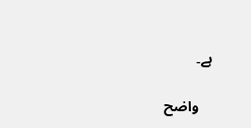ہے۔

    واضح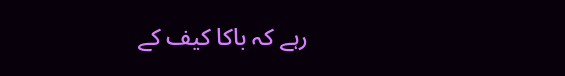رہے کہ باکا کیف کے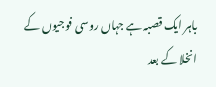باہر ایک قصبہ ہے جہاں روسی فوجیوں کے انخلا کے بعد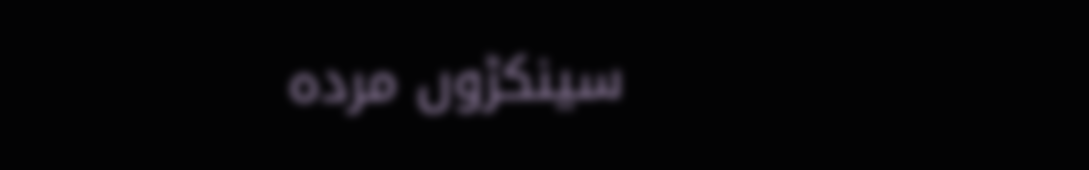سینکڑوں مردہ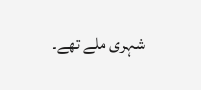شہری ملے تھے۔